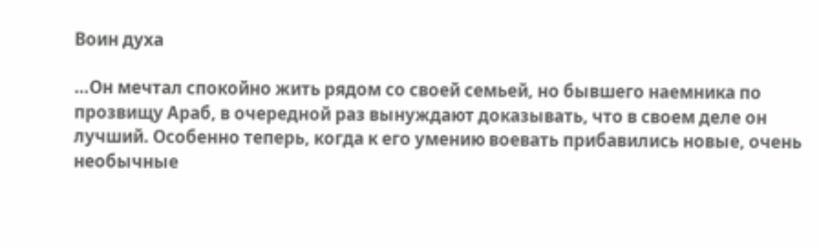Воин духа

…Он мечтал спокойно жить рядом со своей семьей, но бывшего наемника по прозвищу Араб, в очередной раз вынуждают доказывать, что в своем деле он лучший. Особенно теперь, когда к его умению воевать прибавились новые, очень необычные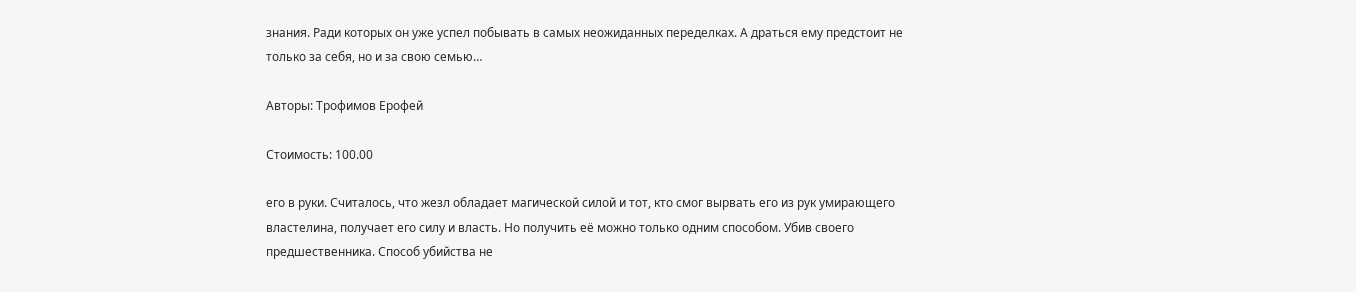знания. Ради которых он уже успел побывать в самых неожиданных переделках. А драться ему предстоит не только за себя, но и за свою семью…

Авторы: Трофимов Ерофей

Стоимость: 100.00

его в руки. Считалось, что жезл обладает магической силой и тот, кто смог вырвать его из рук умирающего властелина, получает его силу и власть. Но получить её можно только одним способом. Убив своего предшественника. Способ убийства не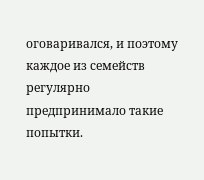оговаривался, и поэтому каждое из семейств регулярно предпринимало такие попытки.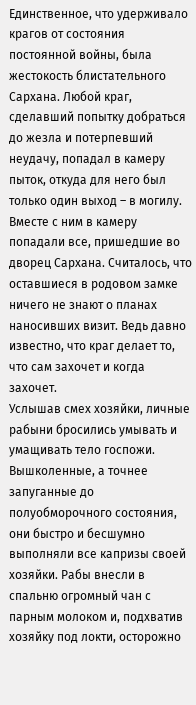Единственное, что удерживало крагов от состояния постоянной войны, была жестокость блистательного Сархана. Любой краг, сделавший попытку добраться до жезла и потерпевший неудачу, попадал в камеру пыток, откуда для него был только один выход – в могилу. Вместе с ним в камеру попадали все, пришедшие во дворец Сархана. Считалось, что оставшиеся в родовом замке ничего не знают о планах наносивших визит. Ведь давно известно, что краг делает то, что сам захочет и когда захочет.
Услышав смех хозяйки, личные рабыни бросились умывать и умащивать тело госпожи. Вышколенные, а точнее запуганные до полуобморочного состояния, они быстро и бесшумно выполняли все капризы своей хозяйки. Рабы внесли в спальню огромный чан с парным молоком и, подхватив хозяйку под локти, осторожно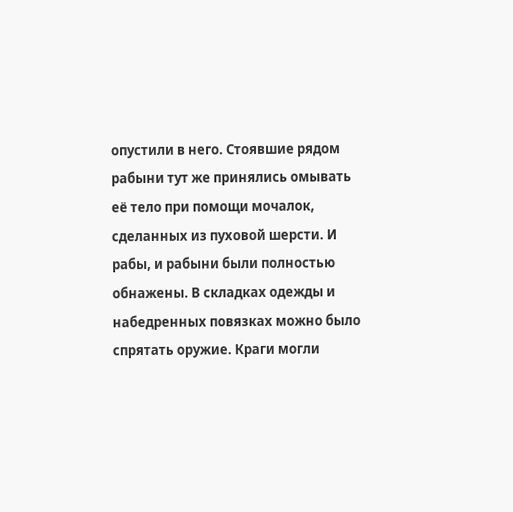опустили в него. Стоявшие рядом рабыни тут же принялись омывать её тело при помощи мочалок, сделанных из пуховой шерсти. И рабы, и рабыни были полностью обнажены. В складках одежды и набедренных повязках можно было спрятать оружие. Краги могли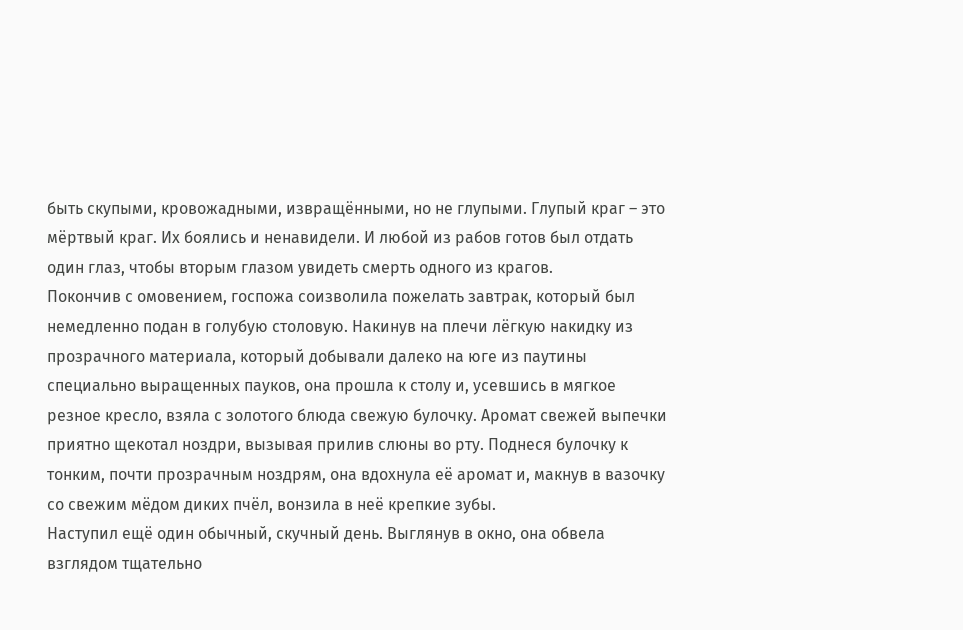быть скупыми, кровожадными, извращёнными, но не глупыми. Глупый краг – это мёртвый краг. Их боялись и ненавидели. И любой из рабов готов был отдать один глаз, чтобы вторым глазом увидеть смерть одного из крагов.
Покончив с омовением, госпожа соизволила пожелать завтрак, который был немедленно подан в голубую столовую. Накинув на плечи лёгкую накидку из прозрачного материала, который добывали далеко на юге из паутины специально выращенных пауков, она прошла к столу и, усевшись в мягкое резное кресло, взяла с золотого блюда свежую булочку. Аромат свежей выпечки приятно щекотал ноздри, вызывая прилив слюны во рту. Поднеся булочку к тонким, почти прозрачным ноздрям, она вдохнула её аромат и, макнув в вазочку со свежим мёдом диких пчёл, вонзила в неё крепкие зубы.
Наступил ещё один обычный, скучный день. Выглянув в окно, она обвела взглядом тщательно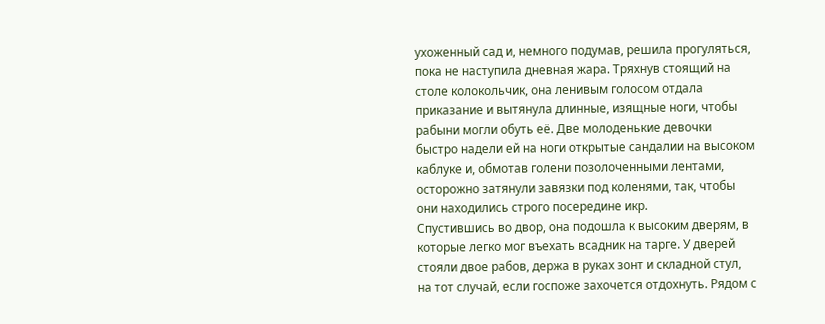ухоженный сад и, немного подумав, решила прогуляться, пока не наступила дневная жара. Тряхнув стоящий на столе колокольчик, она ленивым голосом отдала приказание и вытянула длинные, изящные ноги, чтобы рабыни могли обуть её. Две молоденькие девочки быстро надели ей на ноги открытые сандалии на высоком каблуке и, обмотав голени позолоченными лентами, осторожно затянули завязки под коленями, так, чтобы они находились строго посередине икр.
Спустившись во двор, она подошла к высоким дверям, в которые легко мог въехать всадник на тарге. У дверей стояли двое рабов, держа в руках зонт и складной стул, на тот случай, если госпоже захочется отдохнуть. Рядом с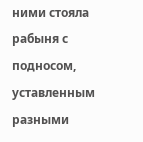ними стояла рабыня с подносом, уставленным разными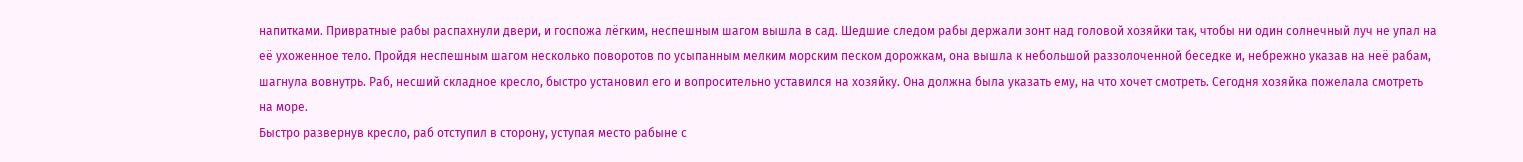напитками. Привратные рабы распахнули двери, и госпожа лёгким, неспешным шагом вышла в сад. Шедшие следом рабы держали зонт над головой хозяйки так, чтобы ни один солнечный луч не упал на её ухоженное тело. Пройдя неспешным шагом несколько поворотов по усыпанным мелким морским песком дорожкам, она вышла к небольшой раззолоченной беседке и, небрежно указав на неё рабам, шагнула вовнутрь. Раб, несший складное кресло, быстро установил его и вопросительно уставился на хозяйку. Она должна была указать ему, на что хочет смотреть. Сегодня хозяйка пожелала смотреть на море.
Быстро развернув кресло, раб отступил в сторону, уступая место рабыне с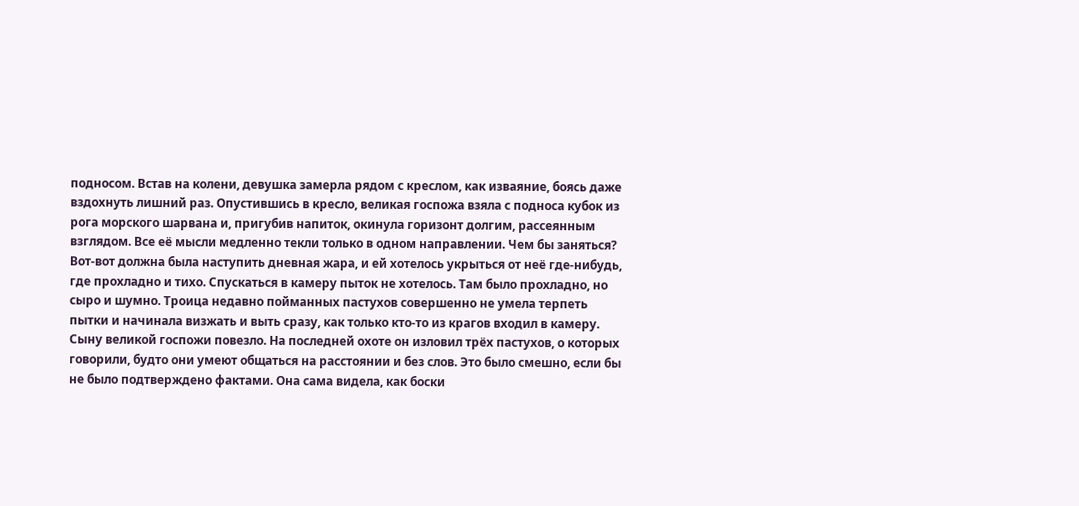подносом. Встав на колени, девушка замерла рядом с креслом, как изваяние, боясь даже вздохнуть лишний раз. Опустившись в кресло, великая госпожа взяла с подноса кубок из рога морского шарвана и, пригубив напиток, окинула горизонт долгим, рассеянным взглядом. Все её мысли медленно текли только в одном направлении. Чем бы заняться? Вот-вот должна была наступить дневная жара, и ей хотелось укрыться от неё где-нибудь, где прохладно и тихо. Спускаться в камеру пыток не хотелось. Там было прохладно, но сыро и шумно. Троица недавно пойманных пастухов совершенно не умела терпеть пытки и начинала визжать и выть сразу, как только кто-то из крагов входил в камеру.
Сыну великой госпожи повезло. На последней охоте он изловил трёх пастухов, о которых говорили, будто они умеют общаться на расстоянии и без слов. Это было смешно, если бы не было подтверждено фактами. Она сама видела, как боски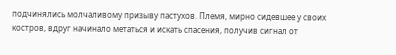подчинялись молчаливому призыву пастухов. Племя, мирно сидевшее у своих костров, вдруг начинало метаться и искать спасения, получив сигнал от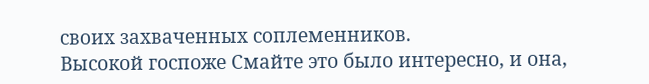своих захваченных соплеменников.
Высокой госпоже Смайте это было интересно, и она,